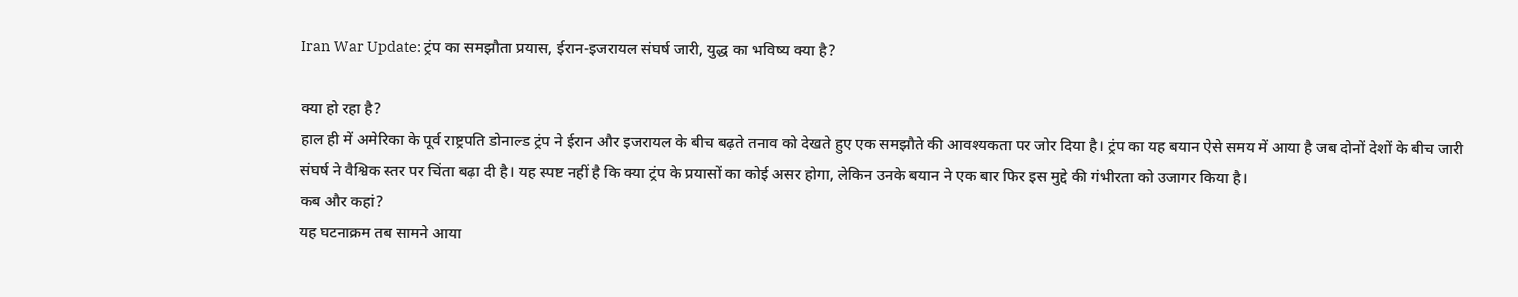Iran War Update: ट्रंप का समझौता प्रयास, ईरान-इजरायल संघर्ष जारी, युद्ध का भविष्य क्या है?

क्या हो रहा है?
हाल ही में अमेरिका के पूर्व राष्ट्रपति डोनाल्ड ट्रंप ने ईरान और इजरायल के बीच बढ़ते तनाव को देखते हुए एक समझौते की आवश्यकता पर जोर दिया है। ट्रंप का यह बयान ऐसे समय में आया है जब दोनों देशों के बीच जारी संघर्ष ने वैश्विक स्तर पर चिंता बढ़ा दी है। यह स्पष्ट नहीं है कि क्या ट्रंप के प्रयासों का कोई असर होगा, लेकिन उनके बयान ने एक बार फिर इस मुद्दे की गंभीरता को उजागर किया है।
कब और कहां?
यह घटनाक्रम तब सामने आया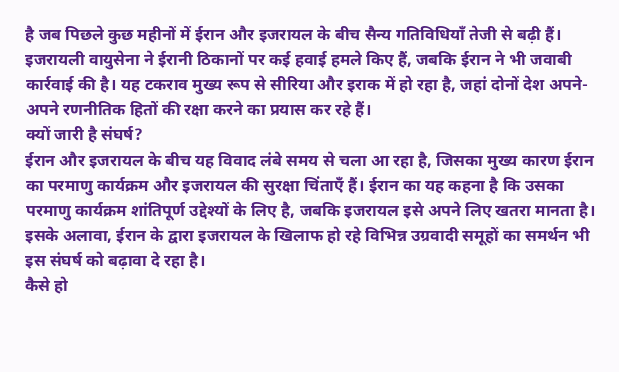है जब पिछले कुछ महीनों में ईरान और इजरायल के बीच सैन्य गतिविधियाँ तेजी से बढ़ी हैं। इजरायली वायुसेना ने ईरानी ठिकानों पर कई हवाई हमले किए हैं, जबकि ईरान ने भी जवाबी कार्रवाई की है। यह टकराव मुख्य रूप से सीरिया और इराक में हो रहा है, जहां दोनों देश अपने-अपने रणनीतिक हितों की रक्षा करने का प्रयास कर रहे हैं।
क्यों जारी है संघर्ष?
ईरान और इजरायल के बीच यह विवाद लंबे समय से चला आ रहा है, जिसका मुख्य कारण ईरान का परमाणु कार्यक्रम और इजरायल की सुरक्षा चिंताएँ हैं। ईरान का यह कहना है कि उसका परमाणु कार्यक्रम शांतिपूर्ण उद्देश्यों के लिए है, जबकि इजरायल इसे अपने लिए खतरा मानता है। इसके अलावा, ईरान के द्वारा इजरायल के खिलाफ हो रहे विभिन्न उग्रवादी समूहों का समर्थन भी इस संघर्ष को बढ़ावा दे रहा है।
कैसे हो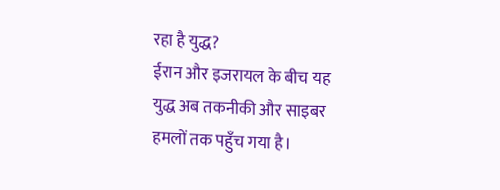रहा है युद्ध?
ईरान और इजरायल के बीच यह युद्ध अब तकनीकी और साइबर हमलों तक पहुँच गया है।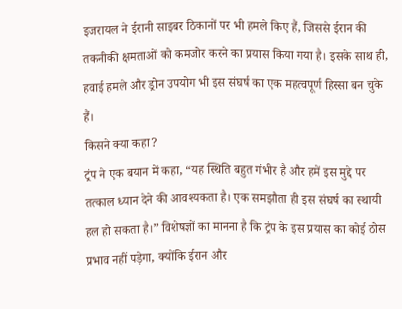इजरायल ने ईरानी साइबर ठिकानों पर भी हमले किए हैं, जिससे ईरान की तकनीकी क्षमताओं को कमजोर करने का प्रयास किया गया है। इसके साथ ही, हवाई हमले और ड्रोन उपयोग भी इस संघर्ष का एक महत्वपूर्ण हिस्सा बन चुके हैं।
किसने क्या कहा?
ट्रंप ने एक बयान में कहा, “यह स्थिति बहुत गंभीर है और हमें इस मुद्दे पर तत्काल ध्यान देने की आवश्यकता है। एक समझौता ही इस संघर्ष का स्थायी हल हो सकता है।” विशेषज्ञों का मानना है कि ट्रंप के इस प्रयास का कोई ठोस प्रभाव नहीं पड़ेगा, क्योंकि ईरान और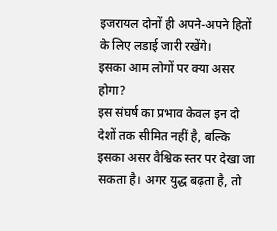इजरायल दोनों ही अपने-अपने हितों के लिए लडाई जारी रखेंगे।
इसका आम लोगों पर क्या असर होगा?
इस संघर्ष का प्रभाव केवल इन दो देशों तक सीमित नहीं है, बल्कि इसका असर वैश्विक स्तर पर देखा जा सकता है। अगर युद्ध बढ़ता है, तो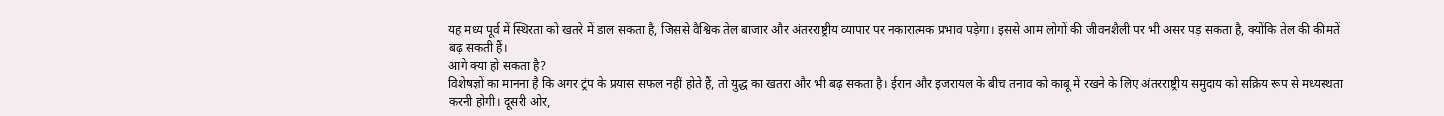यह मध्य पूर्व में स्थिरता को खतरे में डाल सकता है, जिससे वैश्विक तेल बाजार और अंतरराष्ट्रीय व्यापार पर नकारात्मक प्रभाव पड़ेगा। इससे आम लोगों की जीवनशैली पर भी असर पड़ सकता है, क्योंकि तेल की कीमतें बढ़ सकती हैं।
आगे क्या हो सकता है?
विशेषज्ञों का मानना है कि अगर ट्रंप के प्रयास सफल नहीं होते हैं, तो युद्ध का खतरा और भी बढ़ सकता है। ईरान और इजरायल के बीच तनाव को काबू में रखने के लिए अंतरराष्ट्रीय समुदाय को सक्रिय रूप से मध्यस्थता करनी होगी। दूसरी ओर,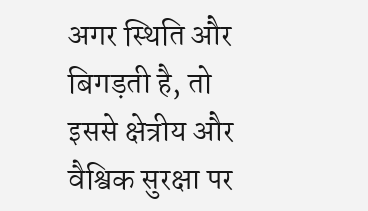अगर स्थिति और बिगड़ती है, तो इससे क्षेत्रीय और वैश्विक सुरक्षा पर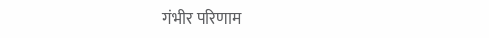गंभीर परिणाम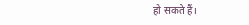हो सकते हैं।